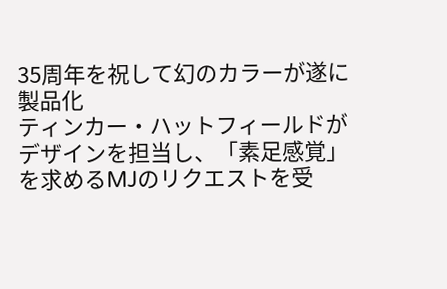35周年を祝して幻のカラーが遂に製品化
ティンカー・ハットフィールドがデザインを担当し、「素足感覚」を求めるMJのリクエストを受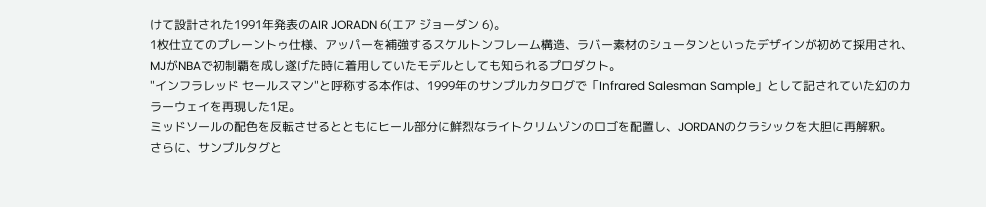けて設計された1991年発表のAIR JORADN 6(エア ジョーダン 6)。
1枚仕立てのプレーントゥ仕様、アッパーを補強するスケルトンフレーム構造、ラバー素材のシュータンといったデザインが初めて採用され、MJがNBAで初制覇を成し遂げた時に着用していたモデルとしても知られるプロダクト。
"インフラレッド セールスマン"と呼称する本作は、1999年のサンプルカタログで「Infrared Salesman Sample」として記されていた幻のカラーウェイを再現した1足。
ミッドソールの配色を反転させるとともにヒール部分に鮮烈なライトクリムゾンのロゴを配置し、JORDANのクラシックを大胆に再解釈。
さらに、サンプルタグと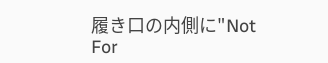履き口の内側に"Not For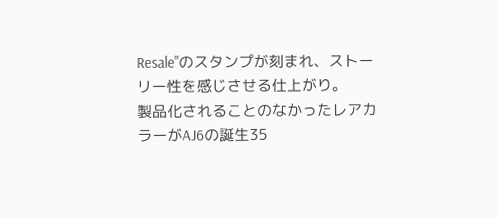Resale"のスタンプが刻まれ、ストーリー性を感じさせる仕上がり。
製品化されることのなかったレアカラーがAJ6の誕生35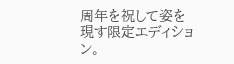周年を祝して姿を現す限定エディション。